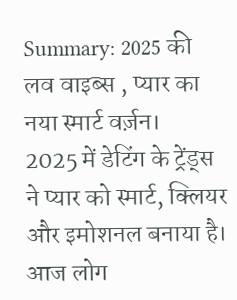Summary: 2025 की लव वाइब्स , प्यार का नया स्मार्ट वर्ज़न।
2025 में डेटिंग के ट्रेंड्स ने प्यार को स्मार्ट, क्लियर और इमोशनल बनाया है। आज लोग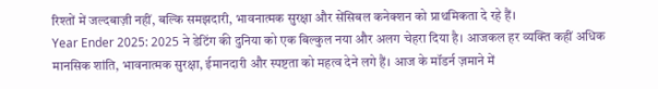रिश्तों में जल्दबाज़ी नहीं, बल्कि समझदारी, भावनात्मक सुरक्षा और सेंसिबल कनेक्शन को प्राथमिकता दे रहे हैं।
Year Ender 2025: 2025 ने डेटिंग की दुनिया को एक बिल्कुल नया और अलग चेहरा दिया है। आजकल हर व्यक्ति कहीं अधिक मानसिक शांति, भावनात्मक सुरक्षा, ईमानदारी और स्पष्टता को महत्व देने लगे हैं। आज के मॉडर्न ज़माने में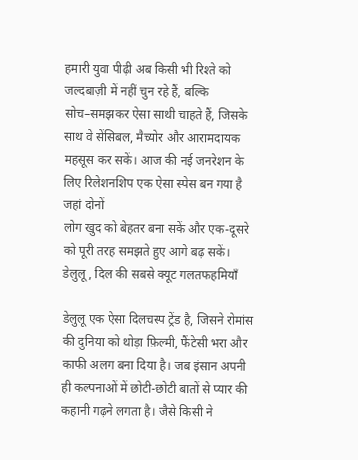हमारी युवा पीढ़ी अब किसी भी रिश्ते को जल्दबाज़ी में नहीं चुन रहे हैं, बल्कि सोच–समझकर ऐसा साथी चाहते हैं, जिसके साथ वे सेंसिबल, मैच्योर और आरामदायक महसूस कर सकें। आज की नई जनरेशन के लिए रिलेशनशिप एक ऐसा स्पेस बन गया है जहां दोनों
लोग खुद को बेहतर बना सकें और एक-दूसरे को पूरी तरह समझते हुए आगे बढ़ सकें।
डेलुलू, दिल की सबसे क्यूट गलतफहमियाँ

डेलुलू एक ऐसा दिलचस्प ट्रेंड है, जिसने रोमांस की दुनिया को थोड़ा फ़िल्मी, फैंटेसी भरा और काफी अलग बना दिया है। जब इंसान अपनी ही कल्पनाओं में छोटी-छोटी बातों से प्यार की कहानी गढ़ने लगता है। जैसे किसी ने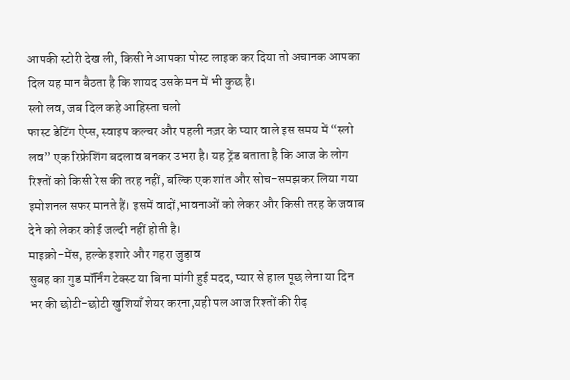आपकी स्टोरी देख ली, किसी ने आपका पोस्ट लाइक कर दिया तो अचानक आपका दिल यह मान बैठता है कि शायद उसके मन में भी कुछ है।
स्लो लव, जब दिल कहे आहिस्ता चलो
फास्ट डेटिंग ऐप्स, स्वाइप कल्चर और पहली नज़र के प्यार वाले इस समय में “स्लो लव” एक रिफ्रेशिंग बदलाव बनकर उभरा है। यह ट्रेंड बताता है कि आज के लोग रिश्तों को किसी रेस की तरह नहीं, बल्कि एक शांत और सोच-समझकर लिया गया इमोशनल सफर मानते हैं। इसमें वादों,भावनाओं को लेकर और किसी तरह के जवाब देने को लेकर कोई जल्दी नहीं होती है।
माइक्रो-मेंस, हल्के इशारे और गहरा जुड़ाव
सुबह का गुड मॉर्निंग टेक्स्ट या बिना मांगी हुई मदद, प्यार से हाल पूछ लेना या दिन भर की छोटी-छोटी खुशियाँ शेयर करना,यही पल आज रिश्तों की रीढ़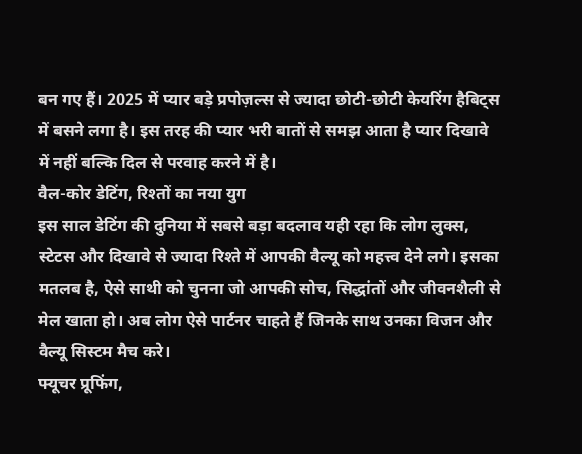बन गए हैं। 2025 में प्यार बड़े प्रपोज़ल्स से ज्यादा छोटी-छोटी केयरिंग हैबिट्स में बसने लगा है। इस तरह की प्यार भरी बातों से समझ आता है प्यार दिखावे में नहीं बल्कि दिल से परवाह करने में है।
वैल-कोर डेटिंग, रिश्तों का नया युग
इस साल डेटिंग की दुनिया में सबसे बड़ा बदलाव यही रहा कि लोग लुक्स, स्टेटस और दिखावे से ज्यादा रिश्ते में आपकी वैल्यू को महत्त्व देने लगे। इसका मतलब है, ऐसे साथी को चुनना जो आपकी सोच, सिद्धांतों और जीवनशैली से मेल खाता हो। अब लोग ऐसे पार्टनर चाहते हैं जिनके साथ उनका विजन और वैल्यू सिस्टम मैच करे।
फ्यूचर प्रूफिंग,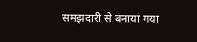समझदारी से बनाया गया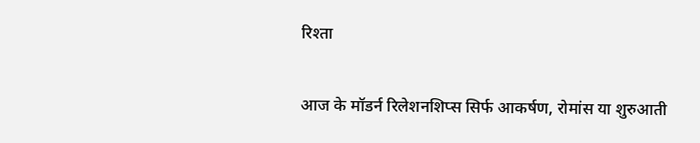रिश्ता

आज के मॉडर्न रिलेशनशिप्स सिर्फ आकर्षण, रोमांस या शुरुआती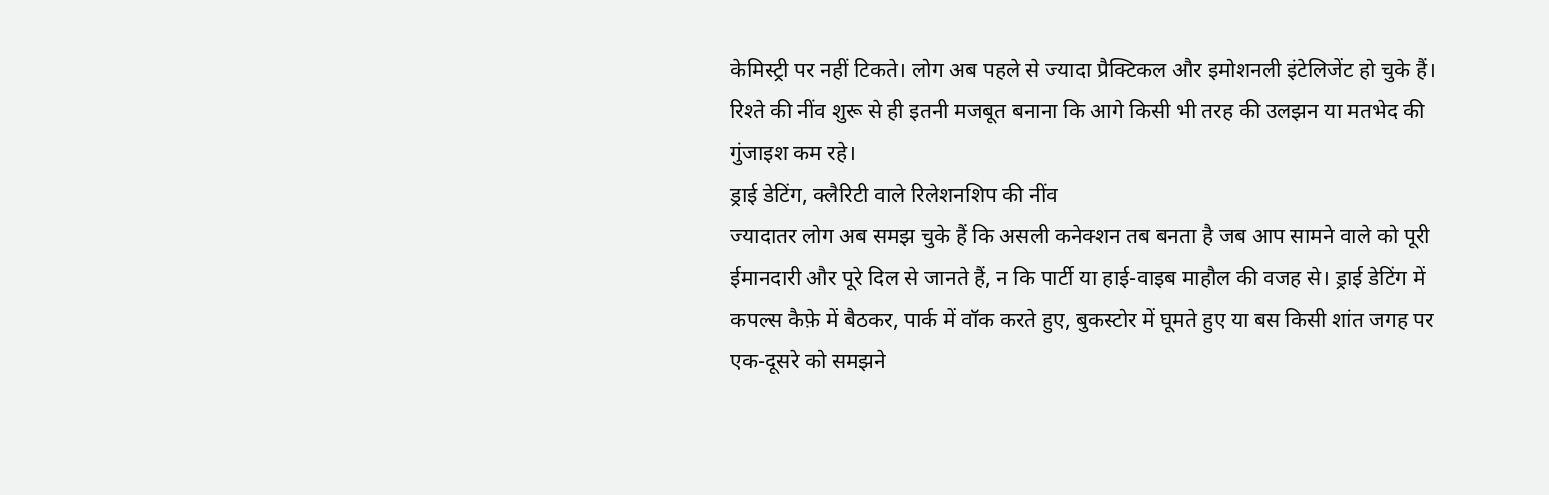केमिस्ट्री पर नहीं टिकते। लोग अब पहले से ज्यादा प्रैक्टिकल और इमोशनली इंटेलिजेंट हो चुके हैं। रिश्ते की नींव शुरू से ही इतनी मजबूत बनाना कि आगे किसी भी तरह की उलझन या मतभेद की गुंजाइश कम रहे।
ड्राई डेटिंग, क्लैरिटी वाले रिलेशनशिप की नींव
ज्यादातर लोग अब समझ चुके हैं कि असली कनेक्शन तब बनता है जब आप सामने वाले को पूरी ईमानदारी और पूरे दिल से जानते हैं, न कि पार्टी या हाई-वाइब माहौल की वजह से। ड्राई डेटिंग में कपल्स कैफ़े में बैठकर, पार्क में वॉक करते हुए, बुकस्टोर में घूमते हुए या बस किसी शांत जगह पर एक-दूसरे को समझने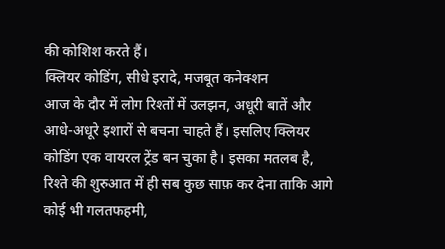की कोशिश करते हैं।
क्लियर कोडिंग, सीधे इरादे, मजबूत कनेक्शन
आज के दौर में लोग रिश्तों में उलझन, अधूरी बातें और आधे-अधूरे इशारों से बचना चाहते हैं। इसलिए क्लियर कोडिंग एक वायरल ट्रेंड बन चुका है। इसका मतलब है, रिश्ते की शुरुआत में ही सब कुछ साफ़ कर देना ताकि आगे कोई भी गलतफहमी,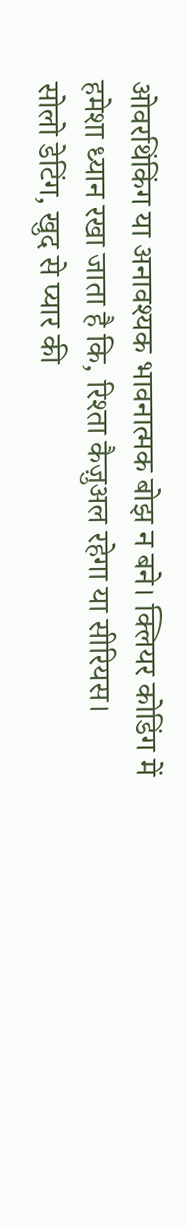ओवरथिंकिंग या अनावश्यक भावनात्मक बोझ न बने। क्लियर कोडिंग में हमेशा ध्यान रखा जाता है कि, रिश्ता कैज़ुअल रहेगा या सीरियस।
सोलो डेटिंग, खुद से प्यार की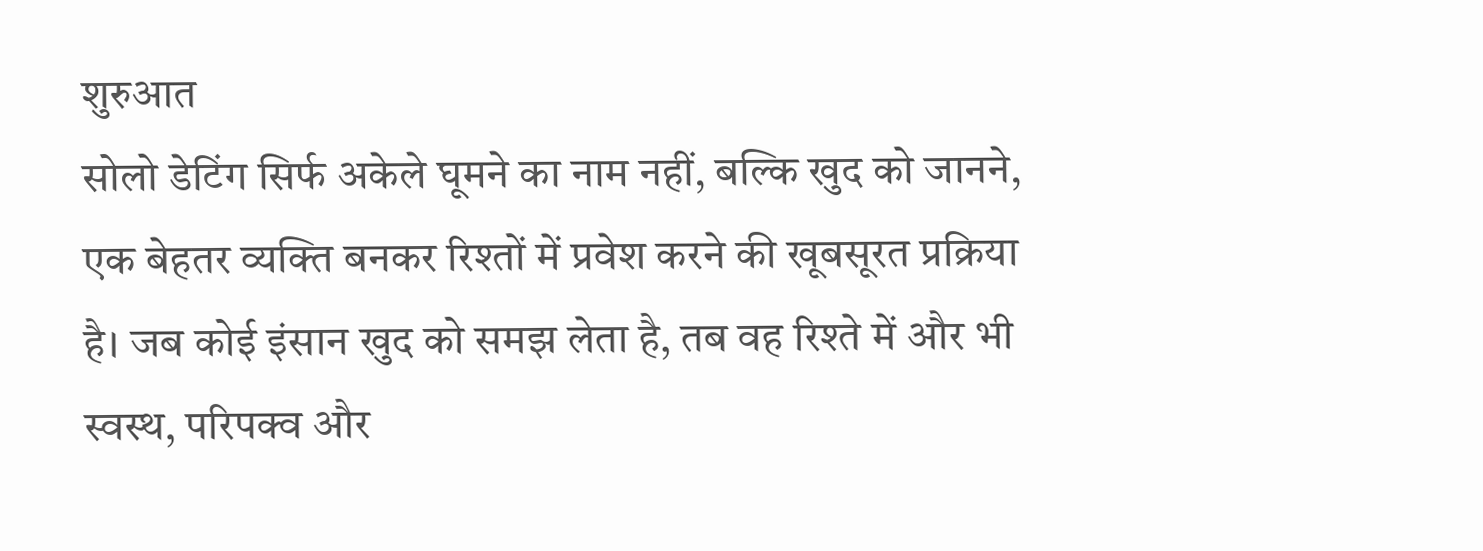शुरुआत
सोलो डेटिंग सिर्फ अकेले घूमने का नाम नहीं, बल्कि खुद को जानने, एक बेहतर व्यक्ति बनकर रिश्तों में प्रवेश करने की खूबसूरत प्रक्रिया है। जब कोई इंसान खुद को समझ लेता है, तब वह रिश्ते में और भी स्वस्थ, परिपक्व और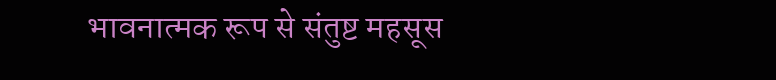भावनात्मक रूप से संतुष्ट महसूस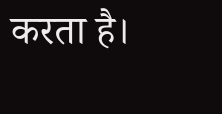करता है।